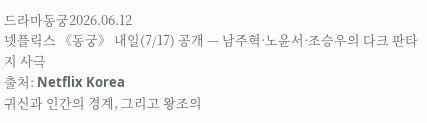드라마동궁2026.06.12
넷플릭스 《동궁》 내일(7/17) 공개 — 남주혁·노윤서·조승우의 다크 판타지 사극
출처: Netflix Korea
귀신과 인간의 경계, 그리고 왕조의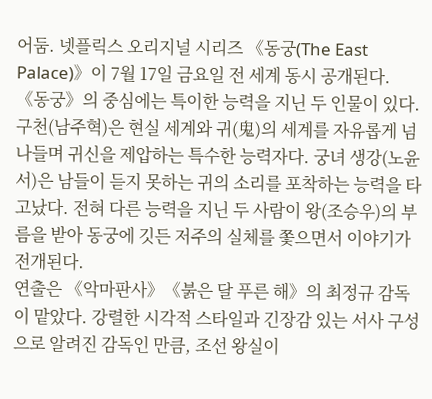어둠. 넷플릭스 오리지널 시리즈 《동궁(The East Palace)》이 7월 17일 금요일 전 세계 동시 공개된다.
《동궁》의 중심에는 특이한 능력을 지닌 두 인물이 있다. 구천(남주혁)은 현실 세계와 귀(⻤)의 세계를 자유롭게 넘나들며 귀신을 제압하는 특수한 능력자다. 궁녀 생강(노윤서)은 남들이 듣지 못하는 귀의 소리를 포착하는 능력을 타고났다. 전혀 다른 능력을 지닌 두 사람이 왕(조승우)의 부름을 받아 동궁에 깃든 저주의 실체를 쫓으면서 이야기가 전개된다.
연출은 《악마판사》《붉은 달 푸른 해》의 최정규 감독이 맡았다. 강렬한 시각적 스타일과 긴장감 있는 서사 구성으로 알려진 감독인 만큼, 조선 왕실이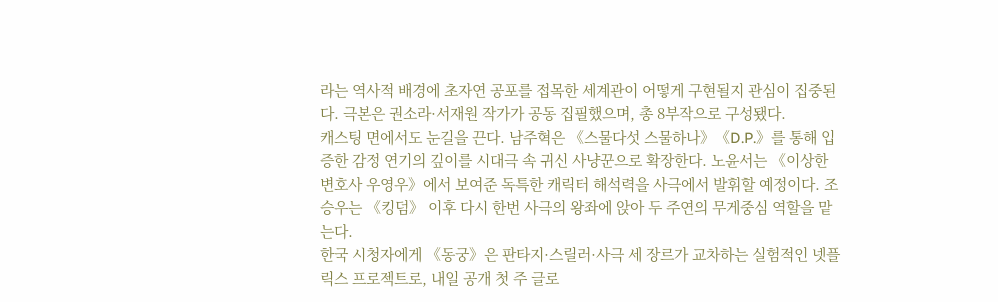라는 역사적 배경에 초자연 공포를 접목한 세계관이 어떻게 구현될지 관심이 집중된다. 극본은 권소라·서재원 작가가 공동 집필했으며, 총 8부작으로 구성됐다.
캐스팅 면에서도 눈길을 끈다. 남주혁은 《스물다섯 스물하나》《D.P.》를 통해 입증한 감정 연기의 깊이를 시대극 속 귀신 사냥꾼으로 확장한다. 노윤서는 《이상한 변호사 우영우》에서 보여준 독특한 캐릭터 해석력을 사극에서 발휘할 예정이다. 조승우는 《킹덤》 이후 다시 한번 사극의 왕좌에 앉아 두 주연의 무게중심 역할을 맡는다.
한국 시청자에게 《동궁》은 판타지·스릴러·사극 세 장르가 교차하는 실험적인 넷플릭스 프로젝트로, 내일 공개 첫 주 글로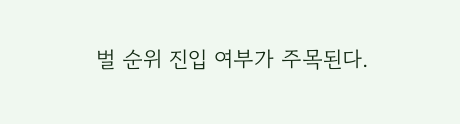벌 순위 진입 여부가 주목된다.